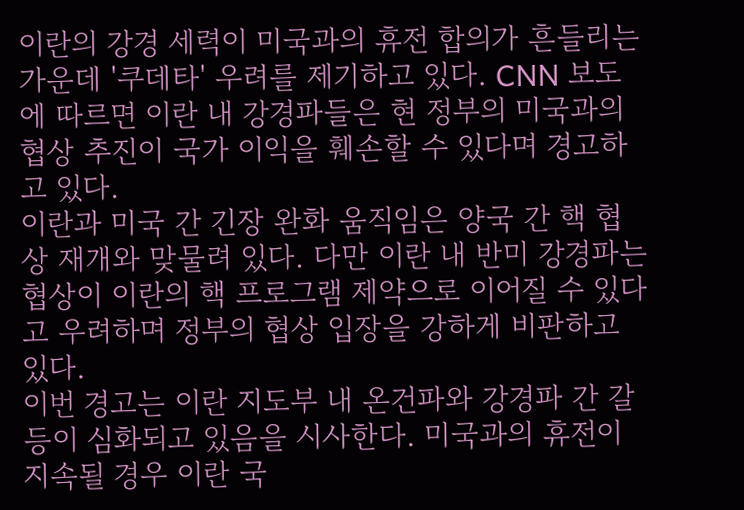이란의 강경 세력이 미국과의 휴전 합의가 흔들리는 가운데 '쿠데타' 우려를 제기하고 있다. CNN 보도에 따르면 이란 내 강경파들은 현 정부의 미국과의 협상 추진이 국가 이익을 훼손할 수 있다며 경고하고 있다.
이란과 미국 간 긴장 완화 움직임은 양국 간 핵 협상 재개와 맞물려 있다. 다만 이란 내 반미 강경파는 협상이 이란의 핵 프로그램 제약으로 이어질 수 있다고 우려하며 정부의 협상 입장을 강하게 비판하고 있다.
이번 경고는 이란 지도부 내 온건파와 강경파 간 갈등이 심화되고 있음을 시사한다. 미국과의 휴전이 지속될 경우 이란 국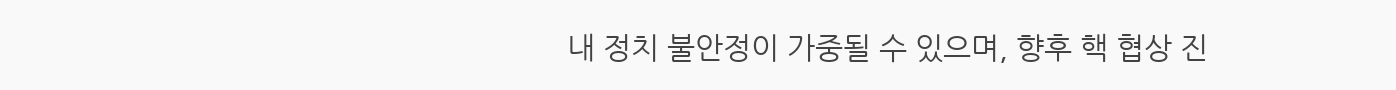내 정치 불안정이 가중될 수 있으며, 향후 핵 협상 진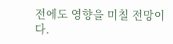전에도 영향을 미칠 전망이다.